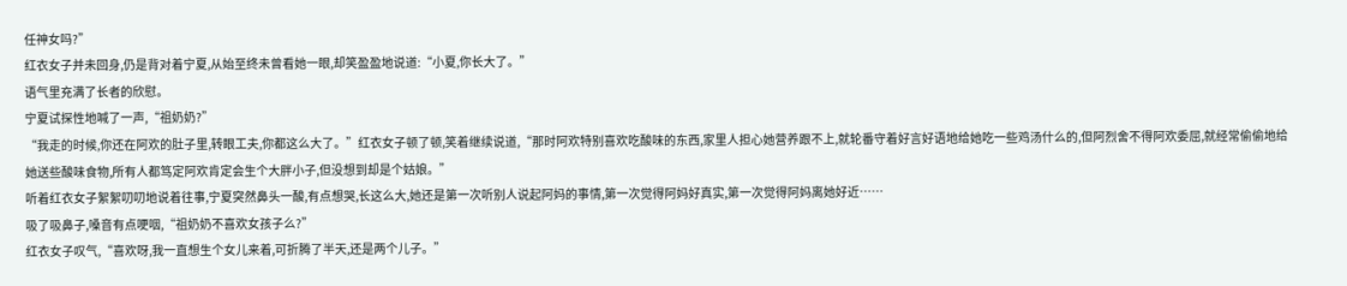任神女吗?”
红衣女子并未回身,仍是背对着宁夏,从始至终未曾看她一眼,却笑盈盈地说道:“小夏,你长大了。”
语气里充满了长者的欣慰。
宁夏试探性地喊了一声,“祖奶奶?”
“我走的时候,你还在阿欢的肚子里,转眼工夫,你都这么大了。”红衣女子顿了顿,笑着继续说道,“那时阿欢特别喜欢吃酸味的东西,家里人担心她营养跟不上,就轮番守着好言好语地给她吃一些鸡汤什么的,但阿烈舍不得阿欢委屈,就经常偷偷地给她送些酸味食物,所有人都笃定阿欢肯定会生个大胖小子,但没想到却是个姑娘。”
听着红衣女子絮絮叨叨地说着往事,宁夏突然鼻头一酸,有点想哭,长这么大,她还是第一次听别人说起阿妈的事情,第一次觉得阿妈好真实,第一次觉得阿妈离她好近……
吸了吸鼻子,嗓音有点哽咽,“祖奶奶不喜欢女孩子么?”
红衣女子叹气,“喜欢呀,我一直想生个女儿来着,可折腾了半天,还是两个儿子。”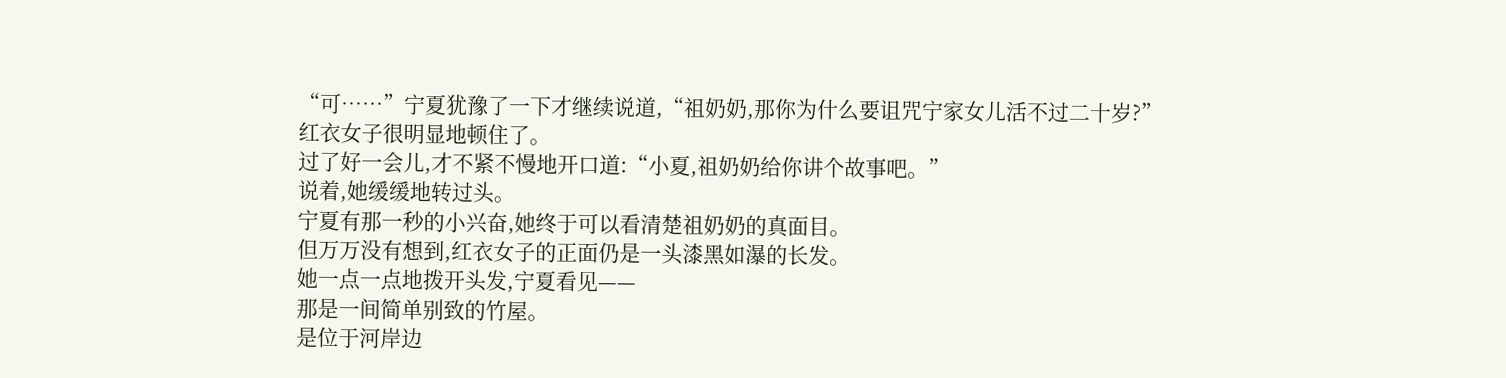“可……”宁夏犹豫了一下才继续说道,“祖奶奶,那你为什么要诅咒宁家女儿活不过二十岁?”
红衣女子很明显地顿住了。
过了好一会儿,才不紧不慢地开口道:“小夏,祖奶奶给你讲个故事吧。”
说着,她缓缓地转过头。
宁夏有那一秒的小兴奋,她终于可以看清楚祖奶奶的真面目。
但万万没有想到,红衣女子的正面仍是一头漆黑如瀑的长发。
她一点一点地拨开头发,宁夏看见——
那是一间简单别致的竹屋。
是位于河岸边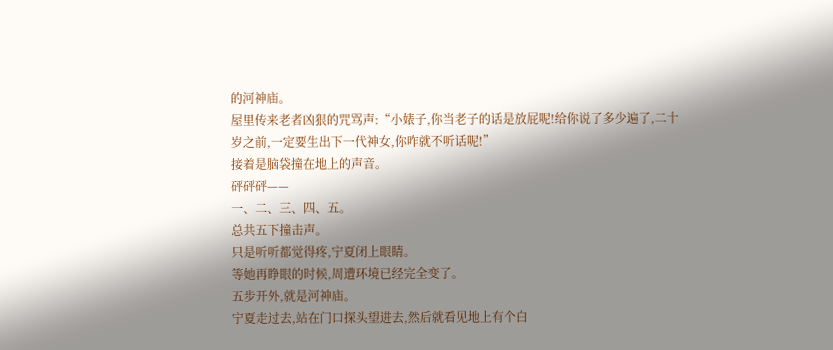的河神庙。
屋里传来老者凶狠的咒骂声:“小婊子,你当老子的话是放屁呢!给你说了多少遍了,二十岁之前,一定要生出下一代神女,你咋就不听话呢!”
接着是脑袋撞在地上的声音。
砰砰砰——
一、二、三、四、五。
总共五下撞击声。
只是听听都觉得疼,宁夏闭上眼睛。
等她再睁眼的时候,周遭环境已经完全变了。
五步开外,就是河神庙。
宁夏走过去,站在门口探头望进去,然后就看见地上有个白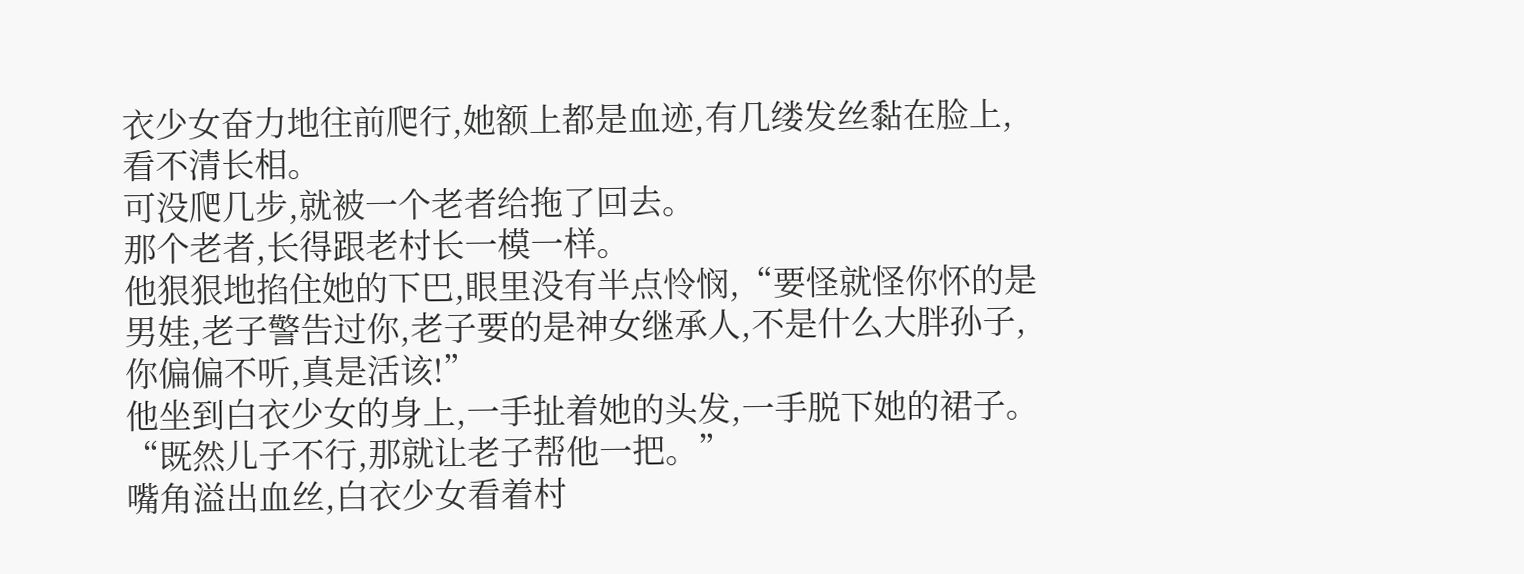衣少女奋力地往前爬行,她额上都是血迹,有几缕发丝黏在脸上,看不清长相。
可没爬几步,就被一个老者给拖了回去。
那个老者,长得跟老村长一模一样。
他狠狠地掐住她的下巴,眼里没有半点怜悯,“要怪就怪你怀的是男娃,老子警告过你,老子要的是神女继承人,不是什么大胖孙子,你偏偏不听,真是活该!”
他坐到白衣少女的身上,一手扯着她的头发,一手脱下她的裙子。
“既然儿子不行,那就让老子帮他一把。”
嘴角溢出血丝,白衣少女看着村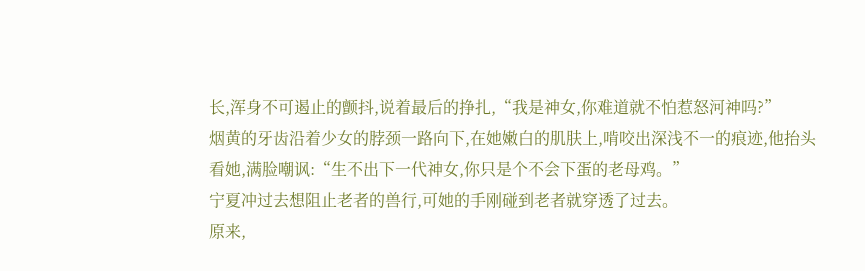长,浑身不可遏止的颤抖,说着最后的挣扎,“我是神女,你难道就不怕惹怒河神吗?”
烟黄的牙齿沿着少女的脖颈一路向下,在她嫩白的肌肤上,啃咬出深浅不一的痕迹,他抬头看她,满脸嘲讽:“生不出下一代神女,你只是个不会下蛋的老母鸡。”
宁夏冲过去想阻止老者的兽行,可她的手刚碰到老者就穿透了过去。
原来,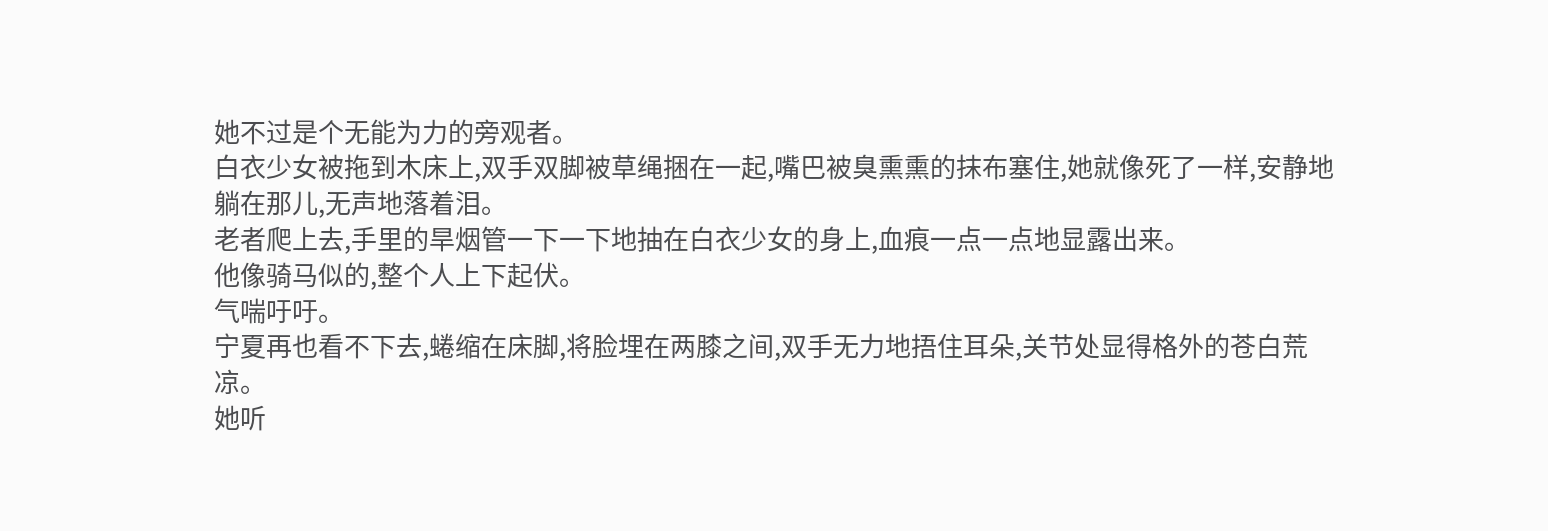她不过是个无能为力的旁观者。
白衣少女被拖到木床上,双手双脚被草绳捆在一起,嘴巴被臭熏熏的抹布塞住,她就像死了一样,安静地躺在那儿,无声地落着泪。
老者爬上去,手里的旱烟管一下一下地抽在白衣少女的身上,血痕一点一点地显露出来。
他像骑马似的,整个人上下起伏。
气喘吁吁。
宁夏再也看不下去,蜷缩在床脚,将脸埋在两膝之间,双手无力地捂住耳朵,关节处显得格外的苍白荒凉。
她听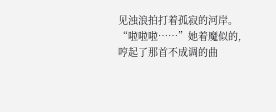见浊浪拍打着孤寂的河岸。
“啦啦啦……”她着魔似的,哼起了那首不成调的曲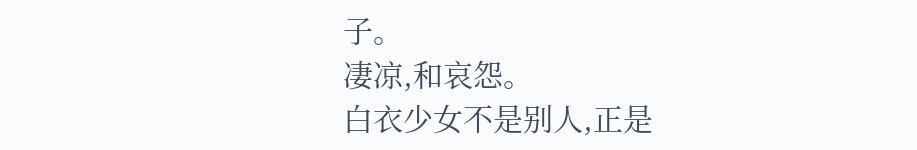子。
凄凉,和哀怨。
白衣少女不是别人,正是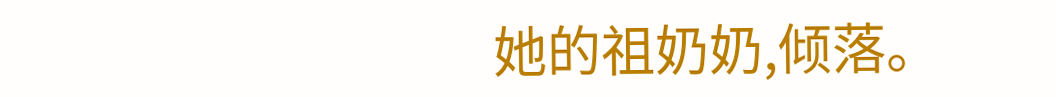她的祖奶奶,倾落。